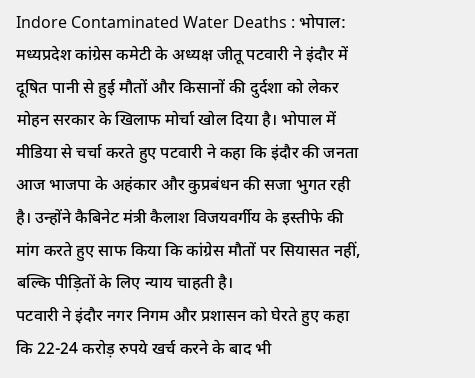Indore Contaminated Water Deaths : भोपाल: मध्यप्रदेश कांग्रेस कमेटी के अध्यक्ष जीतू पटवारी ने इंदौर में दूषित पानी से हुई मौतों और किसानों की दुर्दशा को लेकर मोहन सरकार के खिलाफ मोर्चा खोल दिया है। भोपाल में मीडिया से चर्चा करते हुए पटवारी ने कहा कि इंदौर की जनता आज भाजपा के अहंकार और कुप्रबंधन की सजा भुगत रही है। उन्होंने कैबिनेट मंत्री कैलाश विजयवर्गीय के इस्तीफे की मांग करते हुए साफ किया कि कांग्रेस मौतों पर सियासत नहीं, बल्कि पीड़ितों के लिए न्याय चाहती है।
पटवारी ने इंदौर नगर निगम और प्रशासन को घेरते हुए कहा कि 22-24 करोड़ रुपये खर्च करने के बाद भी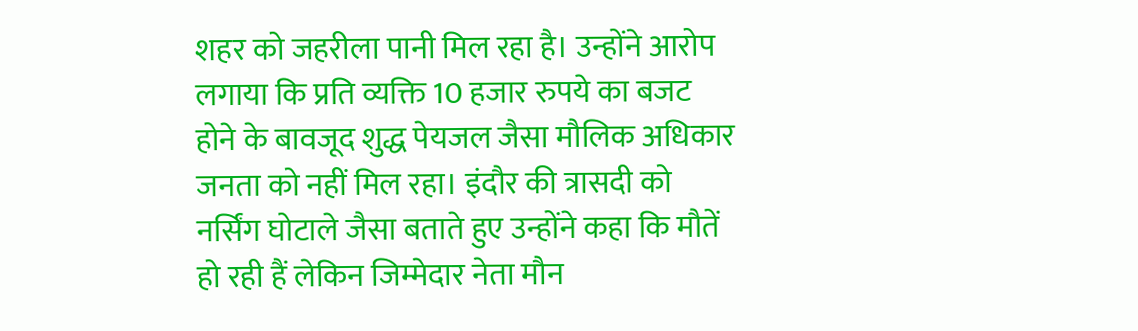शहर को जहरीला पानी मिल रहा है। उन्होंने आरोप लगाया कि प्रति व्यक्ति 10 हजार रुपये का बजट होने के बावजूद शुद्ध पेयजल जैसा मौलिक अधिकार जनता को नहीं मिल रहा। इंदौर की त्रासदी को नर्सिंग घोटाले जैसा बताते हुए उन्होंने कहा कि मौतें हो रही हैं लेकिन जिम्मेदार नेता मौन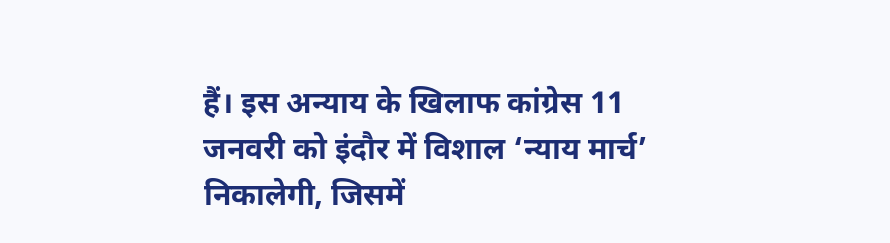हैं। इस अन्याय के खिलाफ कांग्रेस 11 जनवरी को इंदौर में विशाल ‘न्याय मार्च’ निकालेगी, जिसमें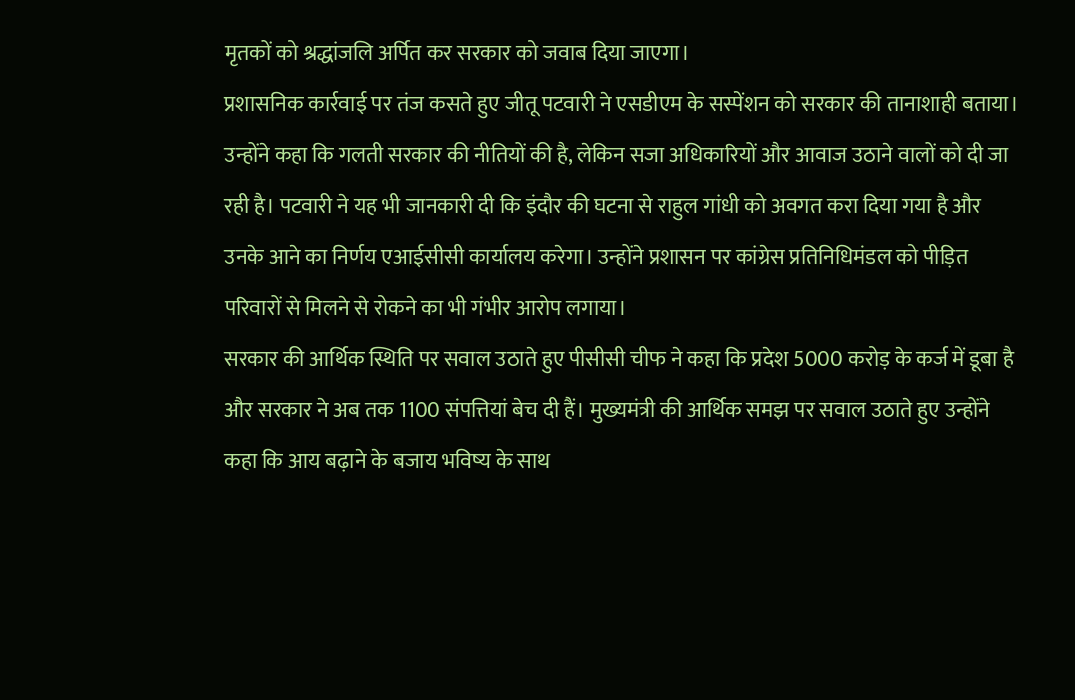मृतकों को श्रद्धांजलि अर्पित कर सरकार को जवाब दिया जाएगा।
प्रशासनिक कार्रवाई पर तंज कसते हुए जीतू पटवारी ने एसडीएम के सस्पेंशन को सरकार की तानाशाही बताया। उन्होंने कहा कि गलती सरकार की नीतियों की है, लेकिन सजा अधिकारियों और आवाज उठाने वालों को दी जा रही है। पटवारी ने यह भी जानकारी दी कि इंदौर की घटना से राहुल गांधी को अवगत करा दिया गया है और उनके आने का निर्णय एआईसीसी कार्यालय करेगा। उन्होंने प्रशासन पर कांग्रेस प्रतिनिधिमंडल को पीड़ित परिवारों से मिलने से रोकने का भी गंभीर आरोप लगाया।
सरकार की आर्थिक स्थिति पर सवाल उठाते हुए पीसीसी चीफ ने कहा कि प्रदेश 5000 करोड़ के कर्ज में डूबा है और सरकार ने अब तक 1100 संपत्तियां बेच दी हैं। मुख्यमंत्री की आर्थिक समझ पर सवाल उठाते हुए उन्होंने कहा कि आय बढ़ाने के बजाय भविष्य के साथ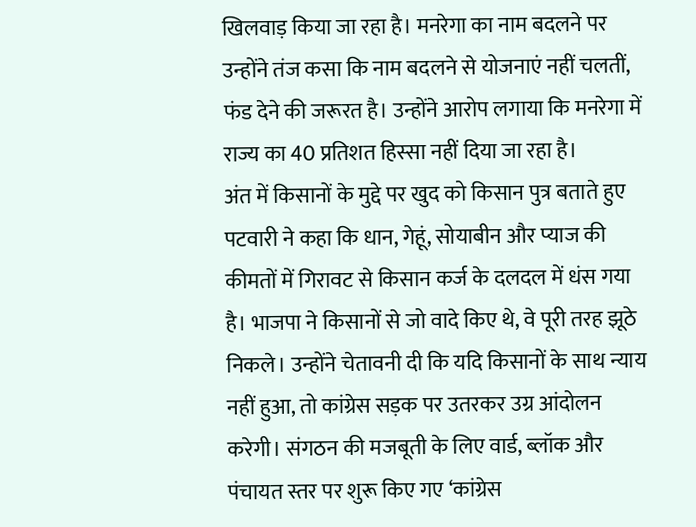खिलवाड़ किया जा रहा है। मनरेगा का नाम बदलने पर उन्होंने तंज कसा कि नाम बदलने से योजनाएं नहीं चलतीं, फंड देने की जरूरत है। उन्होंने आरोप लगाया कि मनरेगा में राज्य का 40 प्रतिशत हिस्सा नहीं दिया जा रहा है।
अंत में किसानों के मुद्दे पर खुद को किसान पुत्र बताते हुए पटवारी ने कहा कि धान, गेहूं, सोयाबीन और प्याज की कीमतों में गिरावट से किसान कर्ज के दलदल में धंस गया है। भाजपा ने किसानों से जो वादे किए थे, वे पूरी तरह झूठे निकले। उन्होंने चेतावनी दी कि यदि किसानों के साथ न्याय नहीं हुआ, तो कांग्रेस सड़क पर उतरकर उग्र आंदोलन करेगी। संगठन की मजबूती के लिए वार्ड, ब्लॉक और पंचायत स्तर पर शुरू किए गए ‘कांग्रेस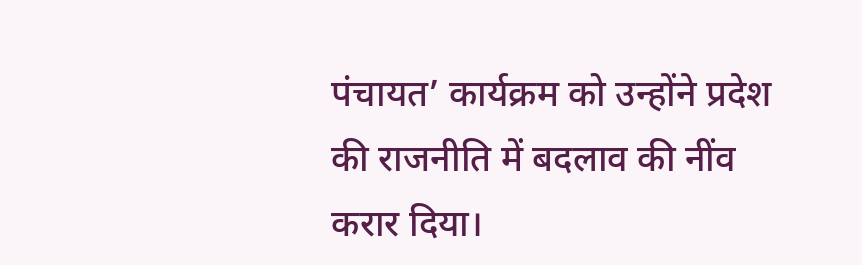पंचायत’ कार्यक्रम को उन्होंने प्रदेश की राजनीति में बदलाव की नींव करार दिया।